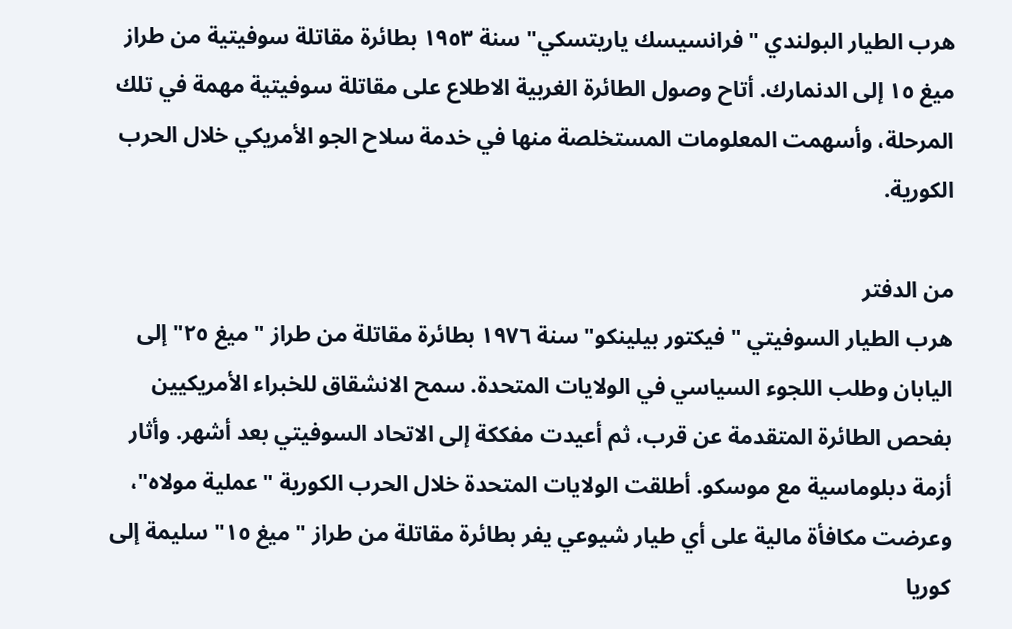هرب الطيار البولندي "فرانسيسك ياريتسكي" سنة ١٩٥٣ بطائرة مقاتلة سوفيتية من طراز ميغ ١٥ إلى الدنمارك. أتاح وصول الطائرة الغربية الاطلاع على مقاتلة سوفيتية مهمة في تلك المرحلة، وأسهمت المعلومات المستخلصة منها في خدمة سلاح الجو الأمريكي خلال الحرب الكورية.

من الدفتر
هرب الطيار السوفيتي "فيكتور بيلينكو" سنة ١٩٧٦ بطائرة مقاتلة من طراز "ميغ ٢٥" إلى اليابان وطلب اللجوء السياسي في الولايات المتحدة. سمح الانشقاق للخبراء الأمريكيين بفحص الطائرة المتقدمة عن قرب، ثم أعيدت مفككة إلى الاتحاد السوفيتي بعد أشهر. وأثار أزمة دبلوماسية مع موسكو. أطلقت الولايات المتحدة خلال الحرب الكورية "عملية مولاه"، وعرضت مكافأة مالية على أي طيار شيوعي يفر بطائرة مقاتلة من طراز "ميغ ١٥" سليمة إلى كوريا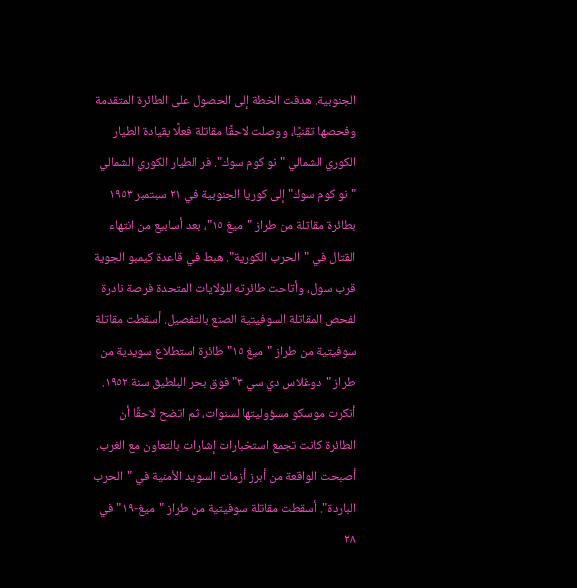الجنوبية. هدفت الخطة إلى الحصول على الطائرة المتقدمة وفحصها تقنيًا، ووصلت لاحقًا مقاتلة فعلًا بقيادة الطيار الكوري الشمالي "نو كوم سوك". فر الطيار الكوري الشمالي "نو كوم سوك" إلى كوريا الجنوبية في ٢١ سبتمبر ١٩٥٣ بطائرة مقاتلة من طراز "ميغ ١٥"، بعد أسابيع من انتهاء القتال في "الحرب الكورية". هبط في قاعدة كيمبو الجوية قرب سول، وأتاحت طائرته للولايات المتحدة فرصة نادرة لفحص المقاتلة السوفيتية الصنع بالتفصيل. أسقطت مقاتلة سوفيتية من طراز "ميغ ١٥" طائرة استطلاع سويدية من طراز "دوغلاس دي سي ٣" فوق بحر البلطيق سنة ١٩٥٢. أنكرت موسكو مسؤوليتها لسنوات، ثم اتضح لاحقًا أن الطائرة كانت تجمع استخبارات إشارات بالتعاون مع الغرب. أصبحت الواقعة من أبرز أزمات السويد الأمنية في "الحرب الباردة". أسقطت مقاتلة سوفيتية من طراز "ميغ-١٩" في ٢٨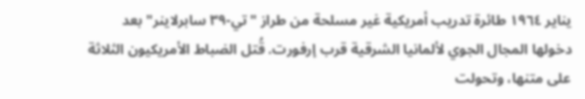يناير ١٩٦٤ طائرة تدريب أمريكية غير مسلحة من طراز "تي-٣٩ سابرلاينر" بعد دخولها المجال الجوي لألمانيا الشرقية قرب إرفورت. قُتل الضباط الأمريكيون الثلاثة على متنها، وتحولت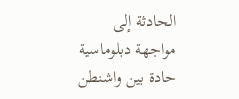الحادثة إلى مواجهة دبلوماسية حادة بين واشنطن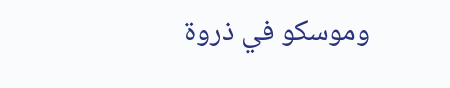وموسكو في ذروة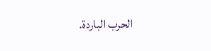الحرب الباردة.